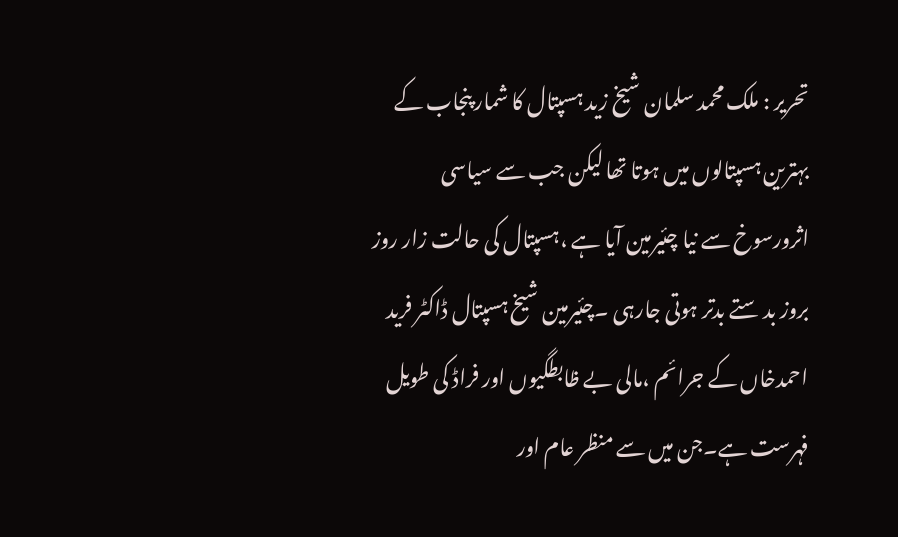تحریر : ملک محمد سلمان شیخ زید ہسپتال کا شمار پنجاب کے بہترین ہسپتالوں میں ہوتا تھا لیکن جب سے سیاسی اثرورسوخ سے نیا چئیرمین آیا ہے ،ہسپتال کی حالت زار روز بروز بد ستے بدتر ہوتی جارہی ۔چئیرمین شیخ ہسپتال ڈاکٹر فرید احمدخاں کے جرائم ،مالی بے ظابطگیوں اور فراڈ کی طویل فہرست ہے۔جن میں سے منظر عام اور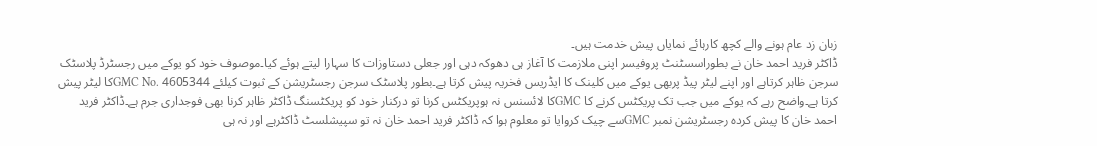زبان زد عام ہونے والے کچھ کارہائے نمایاں پیش خدمت ہیں۔
ڈاکٹر فرید احمد خان نے بطوراسسٹنٹ پروفیسر اپنی ملازمت کا آغاز ہی دھوکہ دہی اور جعلی دستاوزات کا سہارا لیتے ہوئے کیا۔موصوف خود کو یوکے میں رجسٹرڈ پلاسٹک سرجن ظاہر کرتاہے اور اپنے لیٹر پیڈ پربھی یوکے میں کلینک کا ایڈریس فخریہ پیش کرتا ہے۔بطور پلاسٹک سرجن رجسٹریشن کے ثبوت کیلئے GMC No. 4605344کا لیٹر پیش کرتا ہے۔واضح رہے کہ یوکے میں جب تک پریکٹس کرنے کا GMCکا لائسنس نہ ہوپریکٹس کرنا تو درکنار خود کو پریکٹسنگ ڈاکٹر ظاہر کرنا بھی فوجداری جرم ہے۔ڈاکٹر فرید احمد خان کا پیش کردہ رجسٹریشن نمبر GMCسے چیک کروایا تو معلوم ہوا کہ ڈاکٹر فرید احمد خان نہ تو سپیشلسٹ ڈاکٹرہے اور نہ ہی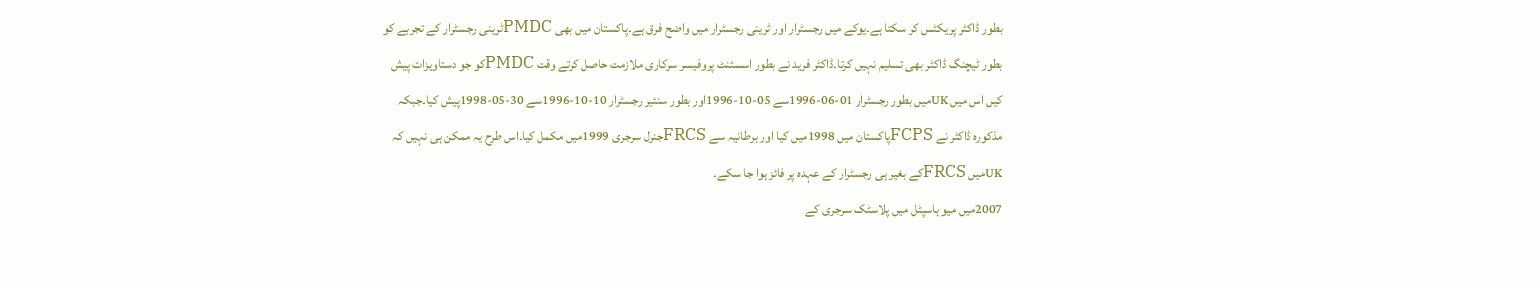بطور ڈاکٹر پریکٹس کر سکتا ہے۔یوکے میں رجسٹرار اور ٹرینی رجسٹرار میں واضح فرق ہے۔پاکستان میں بھی PMDCٹرینی رجسٹرار کے تجربے کو بطور ٹیچنگ ڈاکٹر بھی تسلیم نہیں کرتا۔ڈاکٹر فرید نے بطور اسسٹنٹ پروفیسر سرکاری ملازمت حاصل کرتے وقت PMDCکو جو دستاویزات پیش کیں اس میں UKمیں بطور رجسٹرار 01-06-1996سے 05-10-1996اور بطور سنئیر رجسٹرار 10-10-1996سے 30-05-1998پیش کیا۔جبکہ مذکورہ ڈاکٹر نے FCPSپاکستان میں 1998میں کیا اور برطانیہ سے FRCSجنرل سرجری 1999میں مکمل کیا۔اس طرح یہ ممکن ہی نہیں کہ UKمیں FRCSکے بغیر ہی رجسٹرار کے عہدہ پر فائز ہوا جا سکے۔
2007میں میو ہاسپٹل میں پلاسٹک سرجری کے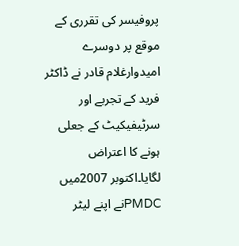پروفیسر کی تقرری کے موقع پر دوسرے امیدوارغلام قادر نے ڈاکٹر فرید کے تجربے اور سرٹیفیکیٹ کے جعلی ہونے کا اعتراض لگایا۔اکتوبر 2007میں PMDCنے اپنے لیٹر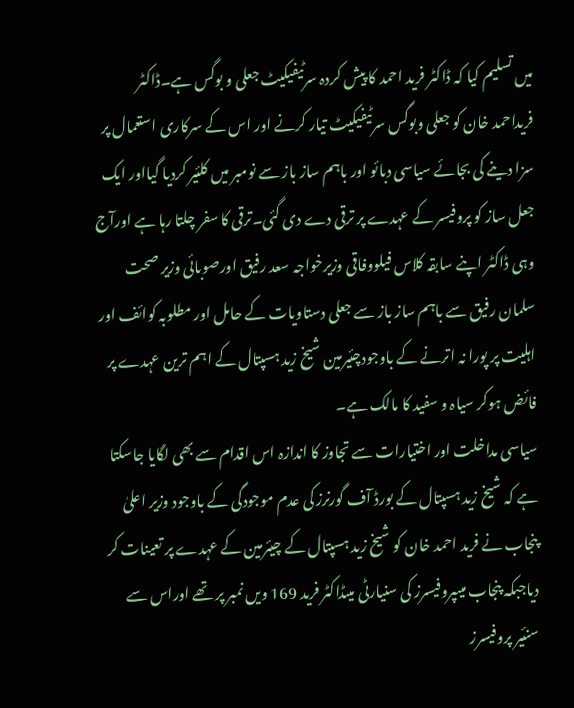میں تسلیم کیا کہ ڈاکٹر فرید احمد کا پیش کردہ سرٹیفیکیٹ جعلی و بوگس ہے۔ڈاکٹر فریداحمد خان کو جعلی وبوگس سرٹیفیکیٹ تیار کرنے اور اس کے سرکاری استعمال پر سزا دینے کی بجائے سیاسی دبائو اور باہم ساز باز سے نومبر میں کلئیر کردیا گیااور ایک جعل ساز کو پروفیسر کے عہدے پر ترقی دے دی گئی۔ترقی کا سفر چلتا رہا ہے اورآج وہی ڈاکٹر اپنے سابقہ کلاس فیلووفاقی وزیرخواجہ سعد رفیق اورصوبائی وزیر صحت سلمان رفیق سے باہم ساز باز سے جعلی دستاویات کے حامل اور مطلوبہ کوائف اور اہلیت پر پورا نہ اترنے کے باوجودچئیرمین شیخ زید ہسپتال کے اہم ترین عہدے پر فائض ہوکر سیاہ و سفید کا مالک ہے۔
سیاسی مداخلت اور اختیارات سے تجاوز کا اندازہ اس اقدام سے بھی لگایا جاسکتا ہے کہ شیخ زید ہسپتال کے بورڈ آف گورنرز کی عدم موجودگی کے باوجود وزیر اعلیٰ پنجاب نے فرید احمد خان کو شیخ زید ہسپتال کے چیئرمین کے عہدے پر تعینات کر دیاجبکہ پنجاب میںپروفیسرز کی سنیارٹی میںڈاکٹر فرید 169 ویں نمبر پر تھے اوراس سے سنئیر پروفیسرز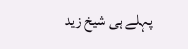پہلے ہی شیخ زید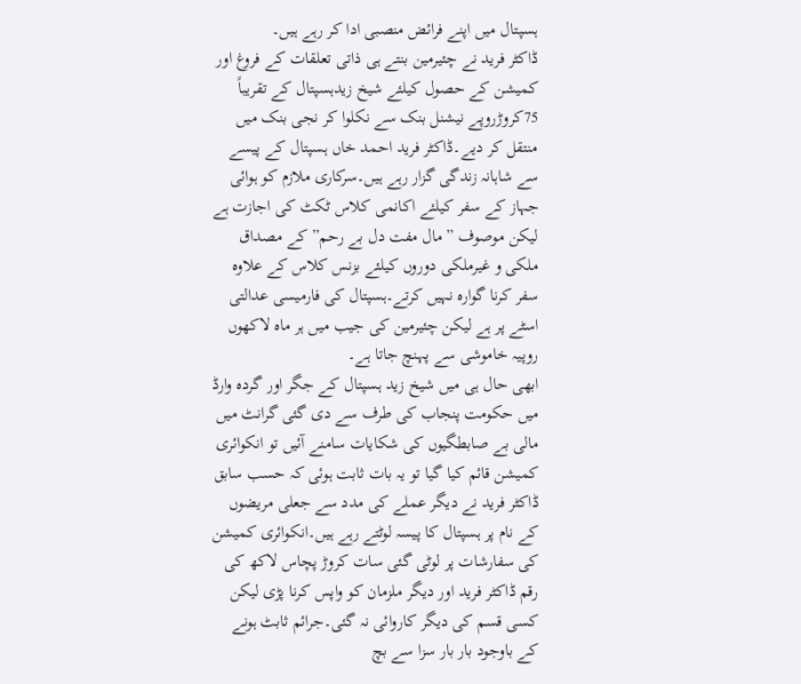ہسپتال میں اپنے فرائض منصبی ادا کر رہے ہیں۔
ڈاکٹر فرید نے چئیرمین بنتے ہی ذاتی تعلقات کے فروغ اور کمیشن کے حصول کیلئے شیخ زیدہسپتال کے تقریباً 75کروڑروپے نیشنل بنک سے نکلوا کر نجی بنک میں منتقل کر دیے۔ڈاکٹر فرید احمد خاں ہسپتال کے پیسے سے شاہانہ زندگی گزار رہے ہیں۔سرکاری ملازم کو ہوائی جہاز کے سفر کیلئے اکانمی کلاس ٹکٹ کی اجازت ہے لیکن موصوف ”مال مفت دل بے رحم” کے مصداق ملکی و غیرملکی دوروں کیلئے بزنس کلاس کے علاوہ سفر کرنا گوارہ نہیں کرتے۔ہسپتال کی فارمیسی عدالتی اسٹے پر ہے لیکن چئیرمین کی جیب میں ہر ماہ لاکھوں روپیہ خاموشی سے پہنچ جاتا ہے۔
ابھی حال ہی میں شیخ زید ہسپتال کے جگر اور گردہ وارڈ میں حکومت پنجاب کی طرف سے دی گئی گرانٹ میں مالی بے صابطگیوں کی شکایات سامنے آئیں تو انکوائری کمیشن قائم کیا گیا تو یہ بات ثابت ہوئی کہ حسب سابق ڈاکٹر فرید نے دیگر عملے کی مدد سے جعلی مریضوں کے نام پر ہسپتال کا پیسہ لوٹتے رہے ہیں۔انکوائری کمیشن کی سفارشات پر لوٹی گئی سات کروڑ پچاس لاکھ کی رقم ڈاکٹر فرید اور دیگر ملزمان کو واپس کرنا پڑی لیکن کسی قسم کی دیگر کاروائی نہ گئی۔جرائم ثابٹ ہونے کے باوجود بار بار سزا سے بچ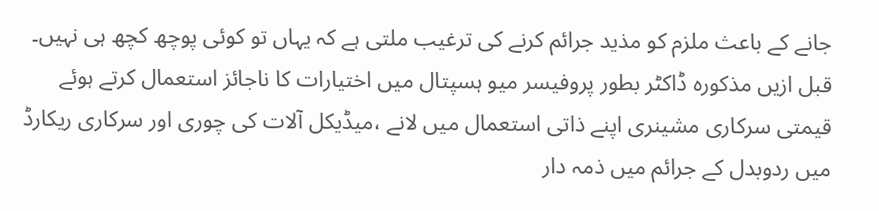جانے کے باعث ملزم کو مذید جرائم کرنے کی ترغیب ملتی ہے کہ یہاں تو کوئی پوچھ کچھ ہی نہیں۔
قبل ازیں مذکورہ ڈاکٹر بطور پروفیسر میو ہسپتال میں اختیارات کا ناجائز استعمال کرتے ہوئے قیمتی سرکاری مشینری اپنے ذاتی استعمال میں لانے ،میڈیکل آلات کی چوری اور سرکاری ریکارڈ میں ردوبدل کے جرائم میں ذمہ دار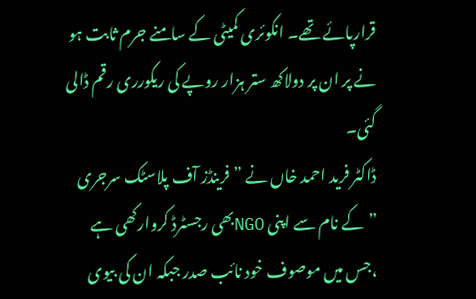قرارپائے تھے۔ انکوئری کمیٹی کے سامنے جرم ثابت ہو نے پر ان پر دولاکھ ستر ہزار روپے کی ریکورری رقم ڈالی گئی۔
ڈاکٹر فرید احمد خاں نے ”فرینڈز آف پلاسٹک سرجری ”کے نام سے اپنی NGOبھی رجسٹرڈ کروارکھی ہے ،جس میں موصوف خود نائب صدر جبکہ ان کی بیوی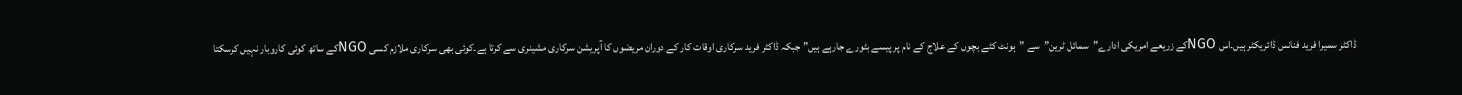ڈاکٹر سمیرا فرید فنانس ڈائریکٹر ہیں۔اس NGOکے زریعے امریکی ادارے”سمائل ٹرین”سے ”ہونٹ کٹے بچوں کے علاج کے نام پر پیسے بٹورے جارہے ہیں” جبکہ ڈاکٹر فرید سرکاری اوقات کار کے دوران مریضوں کا آپریشن سرکاری مشینری سے کرتا ہے۔کوئی بھی سرکاری ملازم کسی NGOکے ساتھ کوئی کاروبار نہیں کرسکتا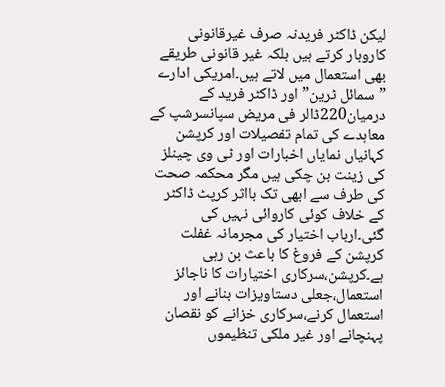لیکن ڈاکٹر فریدنہ صرف غیرقانونی کاروبار کرتے ہیں بلکہ غیر قانونی طریقے بھی استعمال میں لاتے ہیں۔امریکی ادارے ”سمائل ٹرین”اور ڈاکٹر فرید کے درمیان220ڈالر فی مریض سپانسرشپ کے معاہدے کی تمام تفصیلات اور کرپشن کہانیاں نمایاں اخبارات اور ٹی وی چینلز کی زینت بن چکی ہیں مگر محکمہ صحت کی طرف سے ابھی تک بااثر کرپٹ ڈاکٹر کے خلاف کوئی کاروائی نہیں کی گئی۔ارباب اختیار کی مجرمانہ غفلت کرپشن کے فروغ کا باعث بن رہی ہے۔کرپشن،سرکاری اختیارات کا ناجائز استعمال،جعلی دستاویزات بنانے اور استعمال کرنے،سرکاری خزانے کو نقصان پہنچانے اور غیر ملکی تنظیموں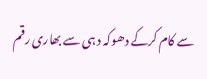سے کام کرکے دھوکہ د ہی سے بھاری رقم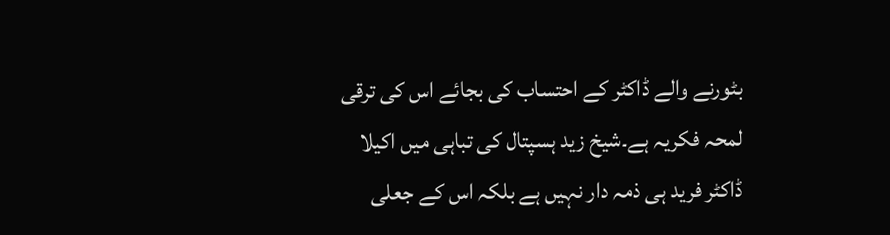بٹورنے والے ڈاکٹر کے احتساب کی بجائے اس کی ترقی لمحہ فکریہ ہے۔شیخ زید ہسپتال کی تباہی میں اکیلا ڈاکٹر فرید ہی ذمہ دار نہیں ہے بلکہ اس کے جعلی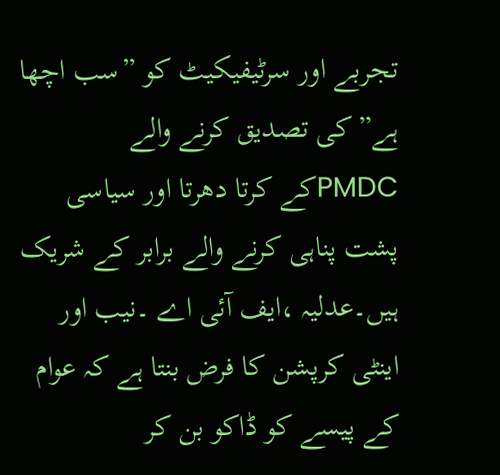تجربے اور سرٹیفیکیٹ کو ”سب اچھا ہے”کی تصدیق کرنے والے PMDCکے کرتا دھرتا اور سیاسی پشت پناہی کرنے والے برابر کے شریک ہیں۔عدلیہ ،ایف آئی اے ۔نیب اور اینٹی کرپشن کا فرض بنتا ہے کہ عوام کے پیسے کو ڈاکو بن کر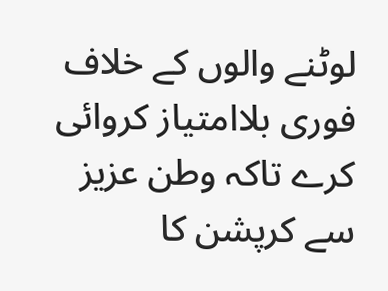لوٹنے والوں کے خلاف فوری بلاامتیاز کروائی کرے تاکہ وطن عزیز سے کرپشن کا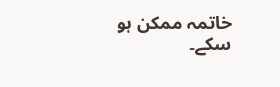خاتمہ ممکن ہو سکے۔